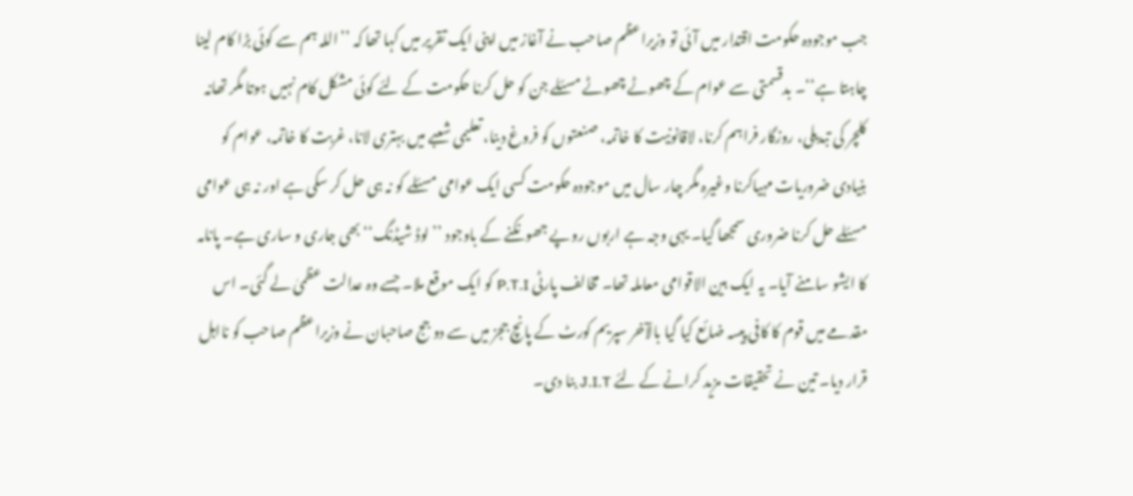جب موجودہ حکومت اقتدار میں آئی تو وزیراعظم صاحب نے آغاز میں اپنی ایک تقریر میں کہا تھا کہ ’’اللہ ہم سے کوئی بڑا کام لینا چاہتا ہے‘‘۔ بدقسمتی سے عوام کے چھوٹے چھوٹے مسئلے جن کو حل کرنا حکومت کے لئے کوئی مشکل کام نہیں ہوتا مگر تھانہ کلچر کی تبدیلی، روزگار فراہم کرنا، لاقانونیت کا خاتمہ، صنعتوں کو فروغ دینا، تعلیمی شعبے میں بہتری لانا، غربت کا خاتمہ، عوام کو بنیادی ضروریات مہیاکرنا وغیرہ مگر چار سال میں موجودہ حکومت کسی ایک عوامی مسئلے کو نہ ہی حل کر سکی ہے اور نہ ہی عوامی مسئلے حل کرنا ضروری سمجھا گیا۔ یہی وجہ ہے اربوں روپے جھونکنے کے باوجود ’’لوڈ شیڈنگ‘‘ بھی جاری و ساری ہے۔ پانامہ کا ایشو سامنے آیا۔ یہ ایک بین الاقوامی معاملہ تھا۔ مخالف پارٹی P.T.I کو ایک موقع ملا۔ جسے وہ عدالت عظمیٰ لے گئی۔ اس مقدمے میں قوم کا کافی پیسہ ضائع کیا گیا بالآخر سپریم کورٹ کے پانچ ججز میں سے دو جج صاحبان نے وزیراعظم صاحب کو نااہل قرار دیا۔ تین نے تحقیقات مزید کرانے کے لئے J.I.T بنا دی۔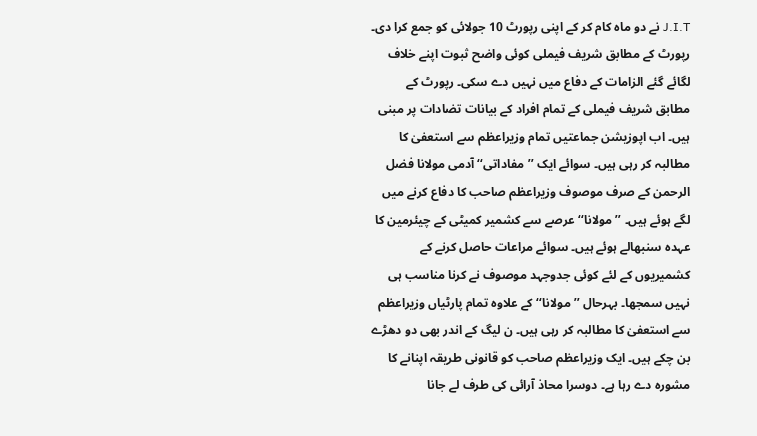J.I.T نے دو ماہ کام کر کے اپنی رپورٹ 10 جولائی کو جمع کرا دی۔ رپورٹ کے مطابق شریف فیملی کوئی واضح ثبوت اپنے خلاف لگائے گئے الزامات کے دفاع میں نہیں دے سکی۔ رپورٹ کے مطابق شریف فیملی کے تمام افراد کے بیانات تضادات پر مبنی ہیں۔ اب اپوزیشن جماعتیں تمام وزیراعظم سے استعفیٰ کا مطالبہ کر رہی ہیں۔ سوائے ایک ’’مفاداتی‘‘ آدمی مولانا فضل الرحمن کے صرف موصوف وزیراعظم صاحب کا دفاع کرنے میں لگے ہوئے ہیں۔ ’’مولانا‘‘ عرصے سے کشمیر کمیٹی کے چیئرمین کا عہدہ سنبھالے ہوئے ہیں۔ سوائے مراعات حاصل کرنے کے کشمیریوں کے لئے کوئی جدوجہد موصوف نے کرنا مناسب ہی نہیں سمجھا۔ بہرحال ’’مولانا‘‘ کے علاوہ تمام پارٹیاں وزیراعظم سے استعفیٰ کا مطالبہ کر رہی ہیں۔ ن لیگ کے اندر بھی دو دھڑے بن چکے ہیں۔ ایک وزیراعظم صاحب کو قانونی طریقہ اپنانے کا مشورہ دے رہا ہے۔ دوسرا محاذ آرائی کی طرف لے جانا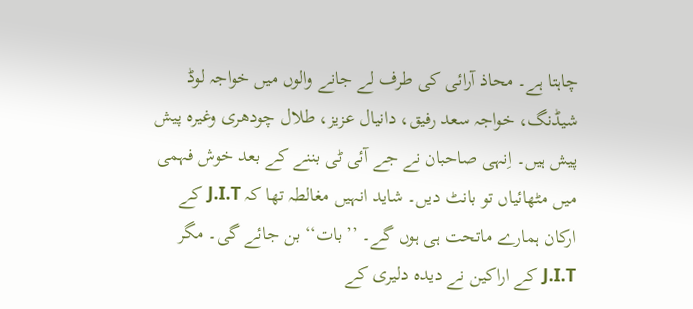چاہتا ہے۔ محاذ آرائی کی طرف لے جانے والوں میں خواجہ لوڈ شیڈنگ، خواجہ سعد رفیق، دانیال عزیز، طلال چودھری وغیرہ پیش پیش ہیں۔ اِنہی صاحبان نے جے آئی ٹی بننے کے بعد خوش فہمی میں مٹھائیاں تو بانٹ دیں۔ شاید انہیں مغالطہ تھا کہ J.I.T کے ارکان ہمارے ماتحت ہی ہوں گے۔ ’’بات‘‘ بن جائے گی۔ مگر J.I.T کے اراکین نے دیدہ دلیری کے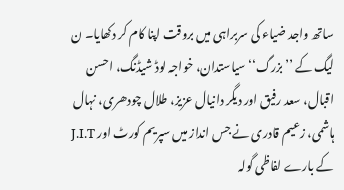ساتھ واجد ضیاء کی سربراہی میں بروقت اپنا کام کر دکھایا۔ ن لیگ کے ’’بزرگ‘‘ سیاستدان، خواجہ لوڈ شیڈنگ، احسن اقبال، سعد رفیق اور دیگر دانیال عزیز، طلال چودھری، نہال ہاشمی، زعیم قادری نے جس انداز میں سپریم کورٹ اور J.I.T کے بارے لفاظی گولہ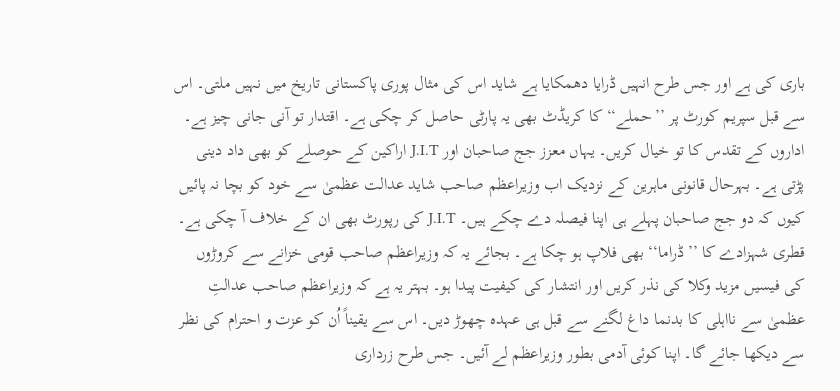باری کی ہے اور جس طرح انہیں ڈرایا دھمکایا ہے شاید اس کی مثال پوری پاکستانی تاریخ میں نہیں ملتی۔ اس سے قبل سپریم کورٹ پر ’’حملے‘‘ کا کریڈٹ بھی یہ پارٹی حاصل کر چکی ہے۔ اقتدار تو آنی جانی چیز ہے۔ اداروں کے تقدس کا تو خیال کریں۔ یہاں معزز جج صاحبان اور J.I.T اراکین کے حوصلے کو بھی داد دینی پڑتی ہے۔ بہرحال قانونی ماہرین کے نزدیک اب وزیراعظم صاحب شاید عدالت عظمیٰ سے خود کو بچا نہ پائیں کیوں کہ دو جج صاحبان پہلے ہی اپنا فیصلہ دے چکے ہیں۔ J.I.T کی رپورٹ بھی ان کے خلاف آ چکی ہے۔ قطری شہزادے کا ’’ڈراما‘‘ بھی فلاپ ہو چکا ہے۔ بجائے یہ کہ وزیراعظم صاحب قومی خزانے سے کروڑوں کی فیسیں مزید وکلا کی نذر کریں اور انتشار کی کیفیت پیدا ہو۔ بہتر یہ ہے کہ وزیراعظم صاحب عدالتِ عظمیٰ سے نااہلی کا بدنما داغ لگنے سے قبل ہی عہدہ چھوڑ دیں۔ اس سے یقیناً اُن کو عزت و احترام کی نظر سے دیکھا جائے گا۔ اپنا کوئی آدمی بطور وزیراعظم لے آئیں۔ جس طرح زرداری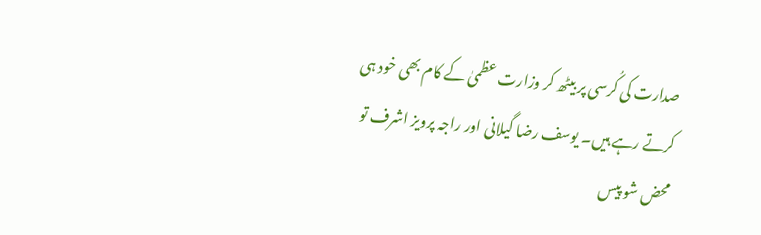صدارت کی کُرسی پر بیٹھ کر وزارت عظمیٰ کے کام بھی خود ہی کرتے رہے ہیں۔ یوسف رضا گیلانی اور راجہ پرویز اشرف تو محض شو پیس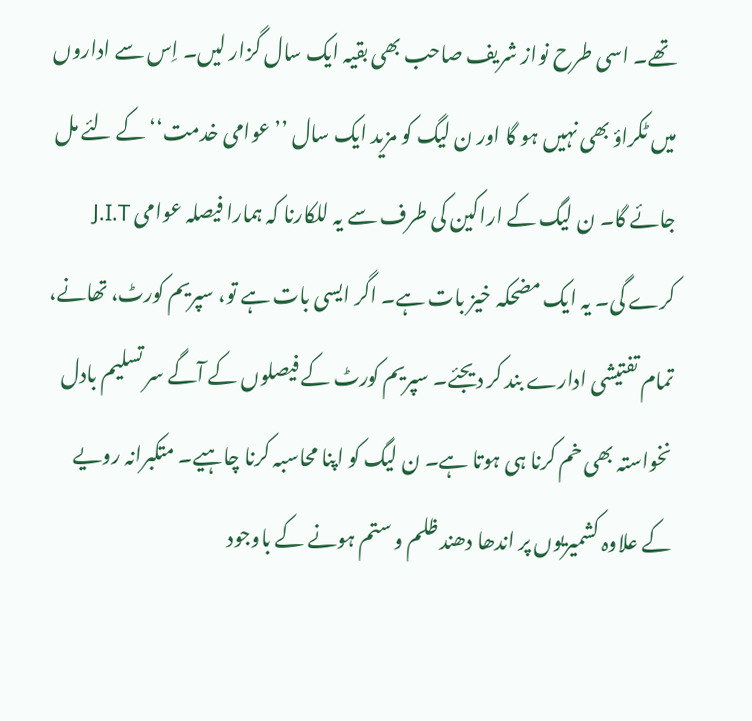تھے۔ اسی طرح نواز شریف صاحب بھی بقیہ ایک سال گزار لیں۔ اِس سے اداروں میں ٹکراؤ بھی نہیں ہو گا اور ن لیگ کو مزید ایک سال ’’عوامی خدمت‘‘ کے لئے مل جائے گا۔ ن لیگ کے اراکین کی طرف سے یہ للکارنا کہ ہمارا فیصلہ عوامی J.I.T کرے گی۔ یہ ایک مضحکہ خیز بات ہے۔ اگر ایسی بات ہے تو، سپریم کورٹ، تھانے، تمام تفتیشی ادارے بند کر دیجئے۔ سپریم کورٹ کے فیصلوں کے آگے سر تسلیم بادل نخواستہ بھی خم کرنا ہی ہوتا ہے۔ ن لیگ کو اپنا محاسبہ کرنا چاہیے۔ متکبرانہ رویے کے علاوہ کشمیریوں پر اندھا دھند ظلم و ستم ہونے کے باوجود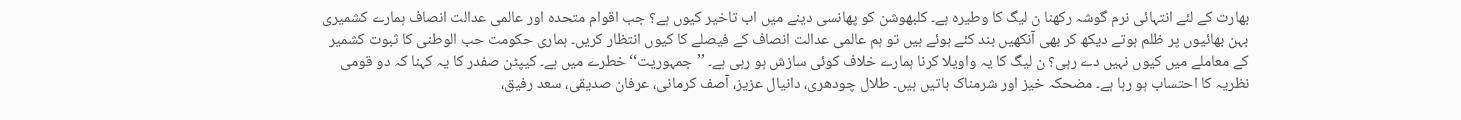بھارت کے لئے انتہائی نرم گوشہ رکھنا ن لیگ کا وطیرہ ہے۔ کلبھوشن کو پھانسی دینے میں اب تاخیر کیوں ہے؟ جب اقوام متحدہ اور عالمی عدالت انصاف ہمارے کشمیری بہن بھائیوں پر ظلم ہوتے دیکھ کر بھی آنکھیں بند کئے ہوئے ہیں تو ہم عالمی عدالت انصاف کے فیصلے کا کیوں انتظار کریں۔ ہماری حکومت حب الوطنی کا ثبوت کشمیر کے معاملے میں کیوں نہیں دے رہی؟ ن لیگ کا یہ واویلا کرنا ہمارے خلاف کوئی سازش ہو رہی ہے۔ ’’جمہوریت‘‘ خطرے میں ہے۔ کیپٹن صفدر کا یہ کہنا کہ دو قومی نظریہ کا احتساب ہو رہا ہے۔ مضحکہ خیز اور شرمناک باتیں ہیں۔ طلال چودھری، دانیال عزیز، آصف کرمانی، عرفان صدیقی، سعد رفیق،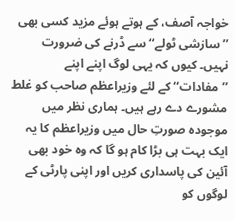خواجہ آصف، کے ہوتے ہوئے مزید کسی بھی ’’سازشی ٹولے‘‘ سے ڈرنے کی ضرورت نہیں۔ کیوں کہ یہی لوگ اپنے اپنے ’’مفادات‘‘ کے لئے وزیراعظم صاحب کو غلط مشورے دے رہے ہیں۔ ہماری نظر میں موجودہ صورتِ حال میں وزیراعظم کا یہ ایک بہت ہی بڑا کام ہو گا کہ وہ خود بھی آئین کی پاسداری کریں اور اپنی پارٹی کے لوگوں کو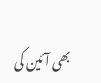بھی آئین کی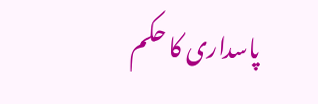پاسداری کا حکم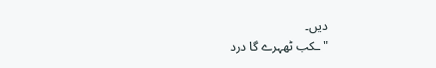دیں۔
"ـکب ٹھہرے گا درد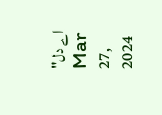اے دل"
Mar 27, 2024